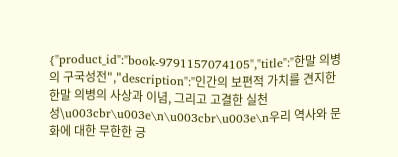{"product_id":"book-9791157074105","title":"한말 의병의 구국성전","description":"인간의 보편적 가치를 견지한 한말 의병의 사상과 이념, 그리고 고결한 실천성\u003cbr\u003e\n\u003cbr\u003e\n우리 역사와 문화에 대한 무한한 긍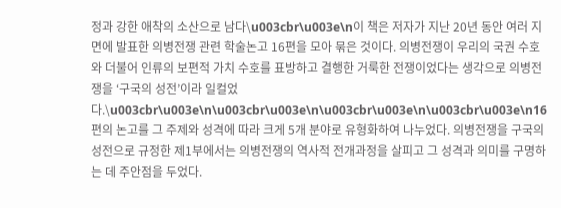정과 강한 애착의 소산으로 남다\u003cbr\u003e\n이 책은 저자가 지난 20년 동안 여러 지면에 발표한 의병전쟁 관련 학술논고 16편을 모아 묶은 것이다. 의병전쟁이 우리의 국권 수호와 더불어 인류의 보편적 가치 수호를 표방하고 결행한 거룩한 전쟁이었다는 생각으로 의병전쟁을 ‘구국의 성전’이라 일컬었다.\u003cbr\u003e\n\u003cbr\u003e\n\u003cbr\u003e\n\u003cbr\u003e\n16편의 논고를 그 주제와 성격에 따라 크게 5개 분야로 유형화하여 나누었다. 의병전쟁을 구국의 성전으로 규정한 제1부에서는 의병전쟁의 역사적 전개과정을 살피고 그 성격과 의미를 구명하는 데 주안점을 두었다.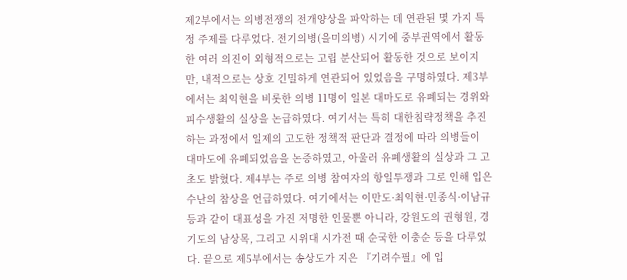제2부에서는 의병전쟁의 전개양상을 파악하는 데 연관된 몇 가지 특정 주제를 다루었다. 전기의병(을미의병) 시기에 중부권역에서 활동한 여러 의진이 외형적으로는 고립 분산되어 활동한 것으로 보이지만, 내적으로는 상호 긴밀하게 연관되어 있었음을 구명하였다. 제3부에서는 최익현을 비롯한 의병 11명이 일본 대마도로 유폐되는 경위와 피수생활의 실상을 논급하였다. 여기서는 특히 대한침략정책을 추진하는 과정에서 일제의 고도한 정책적 판단과 결정에 따라 의병들이 대마도에 유폐되었음을 논증하였고, 아울러 유폐생활의 실상과 그 고초도 밝혔다. 제4부는 주로 의병 참여자의 항일투쟁과 그로 인해 입은 수난의 참상을 언급하였다. 여기에서는 이만도·최익현·민종식·이남규 등과 같이 대표성을 가진 저명한 인물뿐 아니라, 강원도의 권형원, 경기도의 남상목, 그리고 시위대 시가전 때 순국한 이충순 등을 다루었다. 끝으로 제5부에서는 송상도가 지은 『기려수필』에 입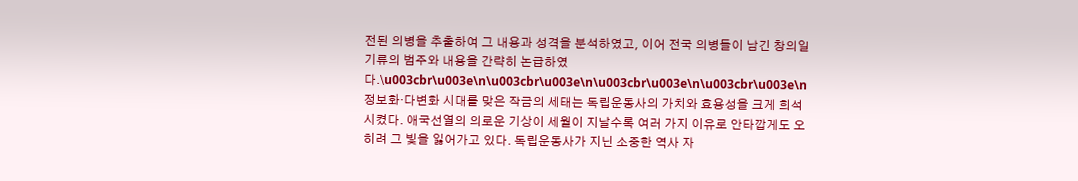전된 의병을 추출하여 그 내용과 성격을 분석하였고, 이어 전국 의병들이 남긴 창의일기류의 범주와 내용을 간략히 논급하였다.\u003cbr\u003e\n\u003cbr\u003e\n\u003cbr\u003e\n\u003cbr\u003e\n정보화·다변화 시대를 맞은 작금의 세태는 독립운동사의 가치와 효용성을 크게 희석시켰다. 애국선열의 의로운 기상이 세월이 지날수록 여러 가지 이유로 안타깝게도 오히려 그 빛을 잃어가고 있다. 독립운동사가 지닌 소중한 역사 자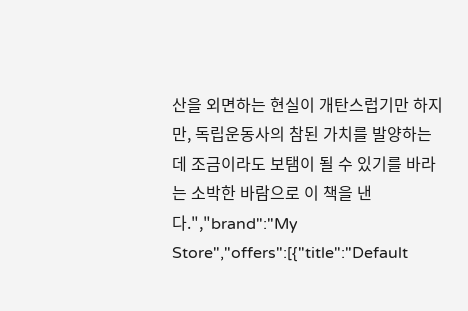산을 외면하는 현실이 개탄스럽기만 하지만, 독립운동사의 참된 가치를 발양하는 데 조금이라도 보탬이 될 수 있기를 바라는 소박한 바람으로 이 책을 낸다.","brand":"My Store","offers":[{"title":"Default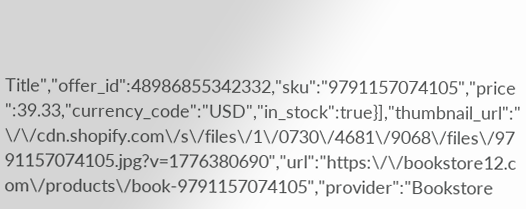Title","offer_id":48986855342332,"sku":"9791157074105","price":39.33,"currency_code":"USD","in_stock":true}],"thumbnail_url":"\/\/cdn.shopify.com\/s\/files\/1\/0730\/4681\/9068\/files\/9791157074105.jpg?v=1776380690","url":"https:\/\/bookstore12.com\/products\/book-9791157074105","provider":"Bookstore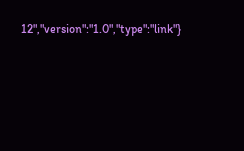12","version":"1.0","type":"link"}